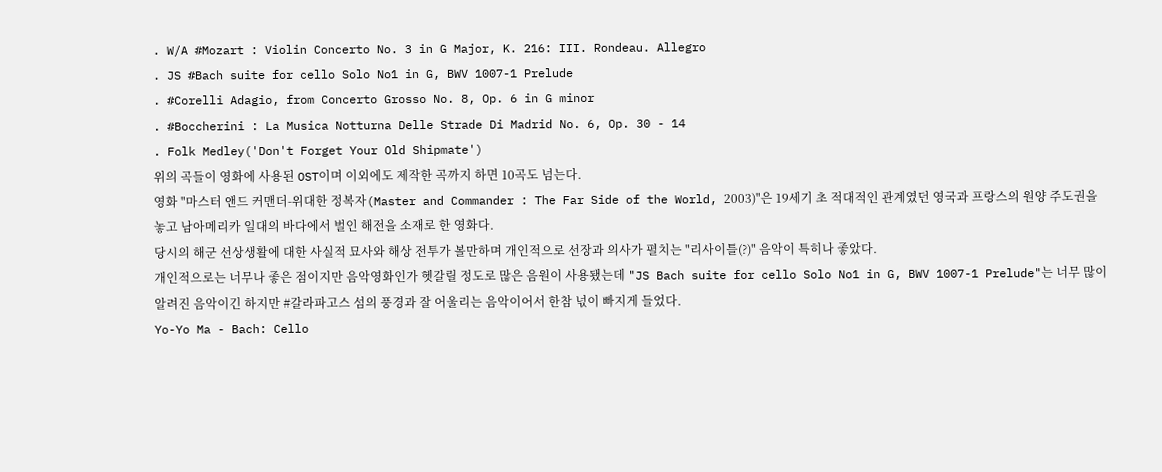. W/A #Mozart : Violin Concerto No. 3 in G Major, K. 216: III. Rondeau. Allegro
. JS #Bach suite for cello Solo No1 in G, BWV 1007-1 Prelude
. #Corelli Adagio, from Concerto Grosso No. 8, Op. 6 in G minor
. #Boccherini : La Musica Notturna Delle Strade Di Madrid No. 6, Op. 30 - 14
. Folk Medley('Don't Forget Your Old Shipmate')
위의 곡들이 영화에 사용된 OST이며 이외에도 제작한 곡까지 하면 10곡도 넘는다.
영화 "마스터 앤드 커맨더-위대한 정복자(Master and Commander : The Far Side of the World, 2003)"은 19세기 초 적대적인 관계였던 영국과 프랑스의 원양 주도권을 놓고 남아메리카 일대의 바다에서 벌인 해전을 소재로 한 영화다.
당시의 해군 선상생활에 대한 사실적 묘사와 해상 전투가 볼만하며 개인적으로 선장과 의사가 펼치는 "리사이틀(?)" 음악이 특히나 좋았다.
개인적으로는 너무나 좋은 점이지만 음악영화인가 헷갈릴 정도로 많은 음원이 사용됐는데 "JS Bach suite for cello Solo No1 in G, BWV 1007-1 Prelude"는 너무 많이 알려진 음악이긴 하지만 #갈라파고스 섬의 풍경과 잘 어울리는 음악이어서 한참 넋이 빠지게 들었다.
Yo-Yo Ma - Bach: Cello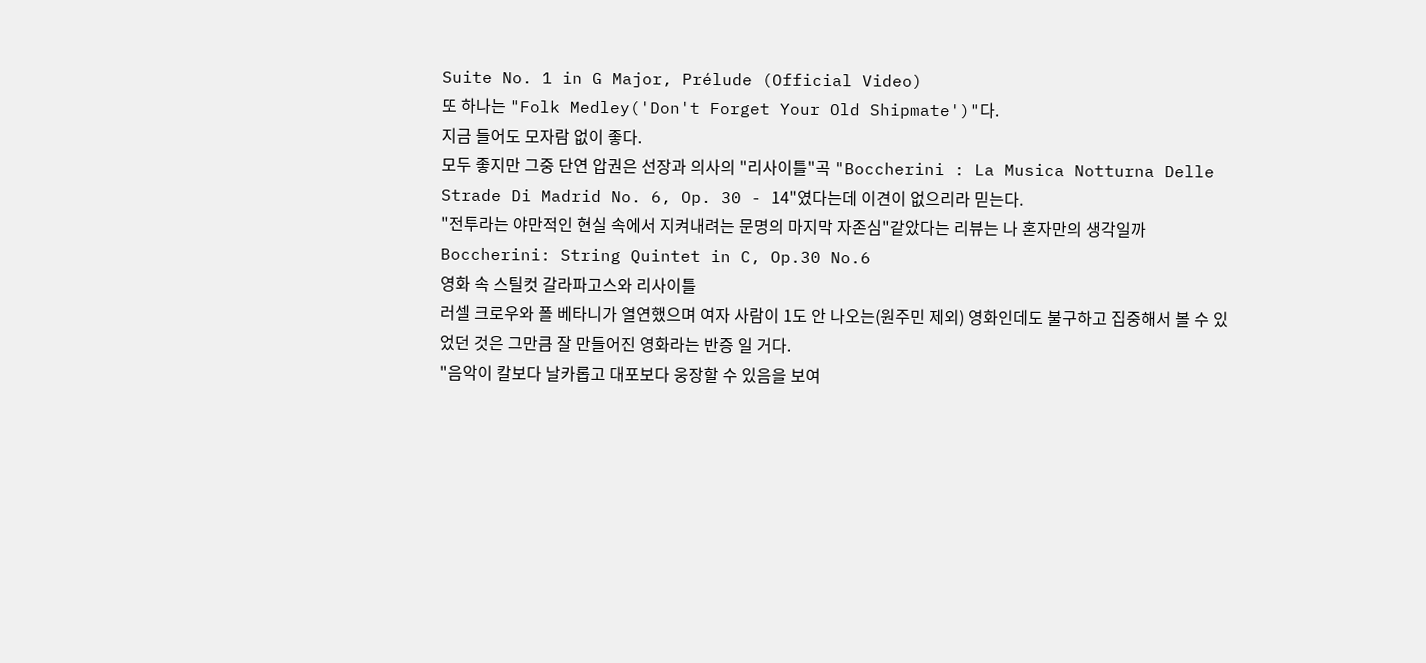Suite No. 1 in G Major, Prélude (Official Video)
또 하나는 "Folk Medley('Don't Forget Your Old Shipmate')"다.
지금 들어도 모자람 없이 좋다.
모두 좋지만 그중 단연 압권은 선장과 의사의 "리사이틀"곡 "Boccherini : La Musica Notturna Delle Strade Di Madrid No. 6, Op. 30 - 14"였다는데 이견이 없으리라 믿는다.
"전투라는 야만적인 현실 속에서 지켜내려는 문명의 마지막 자존심"같았다는 리뷰는 나 혼자만의 생각일까
Boccherini: String Quintet in C, Op.30 No.6
영화 속 스틸컷 갈라파고스와 리사이틀
러셀 크로우와 폴 베타니가 열연했으며 여자 사람이 1도 안 나오는(원주민 제외) 영화인데도 불구하고 집중해서 볼 수 있었던 것은 그만큼 잘 만들어진 영화라는 반증 일 거다.
"음악이 칼보다 날카롭고 대포보다 웅장할 수 있음을 보여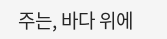주는, 바다 위에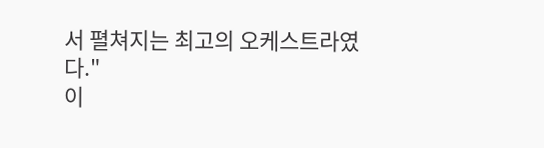서 펼쳐지는 최고의 오케스트라였다."
이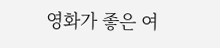영화가 좋은 여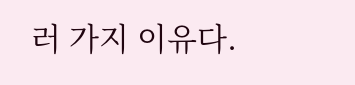러 가지 이유다.